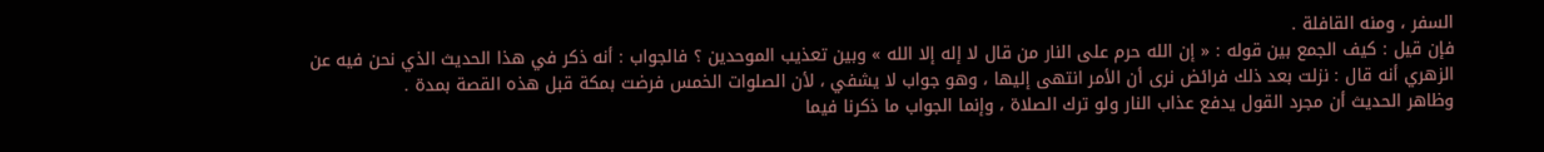السفر ، ومنه القافلة .
فإن قيل : كيف الجمع بين قوله : « إن الله حرم على النار من قال لا إله إلا الله » وبين تعذيب الموحدين ؟ فالجواب : أنه ذكر في هذا الحديث الذي نحن فيه عن الزهري أنه قال : نزلت بعد ذلك فرائض نرى أن الأمر انتهى إليها ، وهو جواب لا يشفي ، لأن الصلوات الخمس فرضت بمكة قبل هذه القصة بمدة .
وظاهر الحديث أن مجرد القول يدفع عذاب النار ولو ترك الصلاة ، وإنما الجواب ما ذكرنا فيما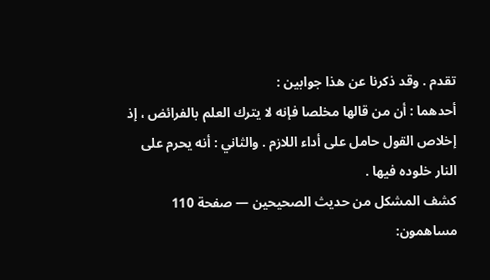تقدم . وقد ذكرنا عن هذا جوابين :
أحدهما : أن من قالها مخلصا فإنه لا يترك العلم بالفرائض ، إذ إخلاص القول حامل على أداء اللازم . والثاني : أنه يحرم على النار خلوده فيها .
كشف المشكل من حديث الصحيحين — صفحة 110
مساهمون: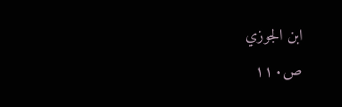ابن الجوزي
ص١١٠